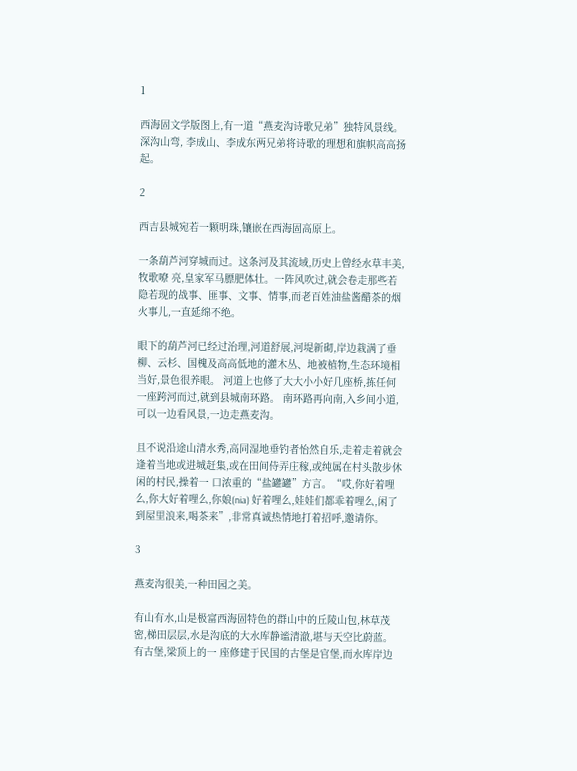1

西海固文学版图上,有一道“燕麦沟诗歌兄弟”独特风景线。深沟山弯, 李成山、李成东两兄弟将诗歌的理想和旗帜高高扬起。

2

西吉县城宛若一颗明珠,镶嵌在西海固高原上。

一条葫芦河穿城而过。这条河及其流域,历史上曾经水草丰美,牧歌嘹 亮,皇家军马膘肥体壮。一阵风吹过,就会卷走那些若隐若现的战事、匪事、文事、情事,而老百姓油盐酱醋茶的烟火事儿,一直延绵不绝。

眼下的葫芦河已经过治理,河道舒展,河堤新砌,岸边栽满了垂柳、云杉、国槐及高高低地的灌木丛、地被植物,生态环境相当好,景色很养眼。 河道上也修了大大小小好几座桥,拣任何一座跨河而过,就到县城南环路。 南环路再向南,入乡间小道,可以一边看风景,一边走燕麦沟。

且不说沿途山清水秀,高同湿地垂钓者怡然自乐,走着走着就会逢着当地或进城赶集,或在田间侍弄庄稼,或纯属在村头散步休闲的村民,操着一 口浓重的“盐罐罐”方言。“哎,你好着哩么,你大好着哩么,你娘(nia) 好着哩么,娃娃们都乖着哩么,闲了到屋里浪来,喝茶来”,非常真诚热情地打着招呼,邀请你。

3

燕麦沟很美,一种田园之美。

有山有水,山是极富西海固特色的群山中的丘陵山包,林草茂密,梯田层层,水是沟底的大水库静谧清澈,堪与天空比蔚蓝。有古堡,梁顶上的一 座修建于民国的古堡是官堡,而水库岸边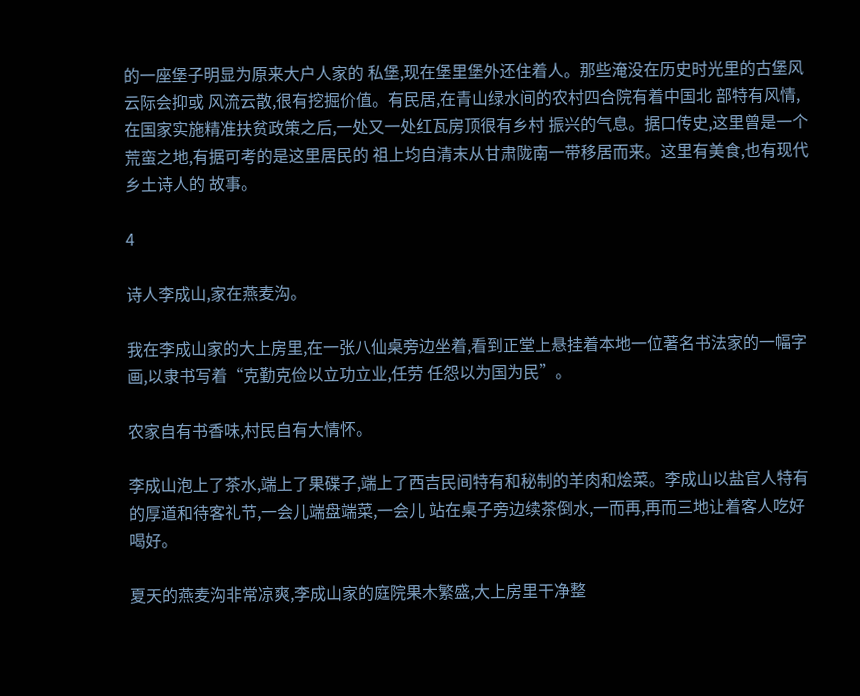的一座堡子明显为原来大户人家的 私堡,现在堡里堡外还住着人。那些淹没在历史时光里的古堡风云际会抑或 风流云散,很有挖掘价值。有民居,在青山绿水间的农村四合院有着中国北 部特有风情,在国家实施精准扶贫政策之后,一处又一处红瓦房顶很有乡村 振兴的气息。据口传史,这里曾是一个荒蛮之地,有据可考的是这里居民的 祖上均自清末从甘肃陇南一带移居而来。这里有美食,也有现代乡土诗人的 故事。

4

诗人李成山,家在燕麦沟。

我在李成山家的大上房里,在一张八仙桌旁边坐着,看到正堂上悬挂着本地一位著名书法家的一幅字画,以隶书写着“克勤克俭以立功立业,任劳 任怨以为国为民”。

农家自有书香味,村民自有大情怀。

李成山泡上了茶水,端上了果碟子,端上了西吉民间特有和秘制的羊肉和烩菜。李成山以盐官人特有的厚道和待客礼节,一会儿端盘端菜,一会儿 站在桌子旁边续茶倒水,一而再,再而三地让着客人吃好喝好。

夏天的燕麦沟非常凉爽,李成山家的庭院果木繁盛,大上房里干净整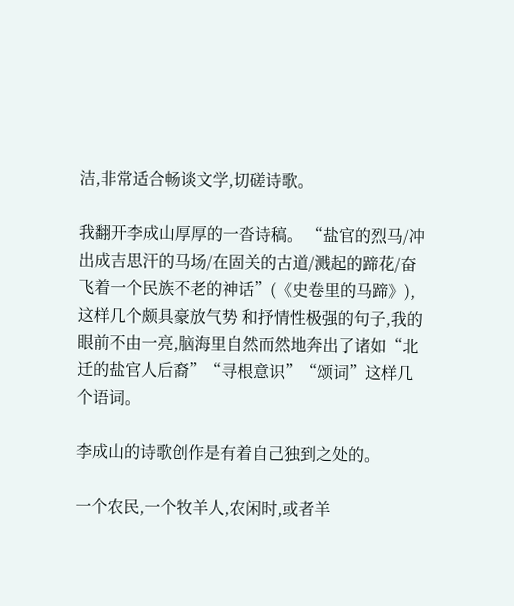洁,非常适合畅谈文学,切磋诗歌。

我翻开李成山厚厚的一沓诗稿。 “盐官的烈马/冲出成吉思汗的马场/在固关的古道/溅起的蹄花/奋飞着一个民族不老的神话”(《史卷里的马蹄》),这样几个颇具豪放气势 和抒情性极强的句子,我的眼前不由一亮,脑海里自然而然地奔出了诸如“北迁的盐官人后裔”“寻根意识”“颂词”这样几个语词。

李成山的诗歌创作是有着自己独到之处的。

一个农民,一个牧羊人,农闲时,或者羊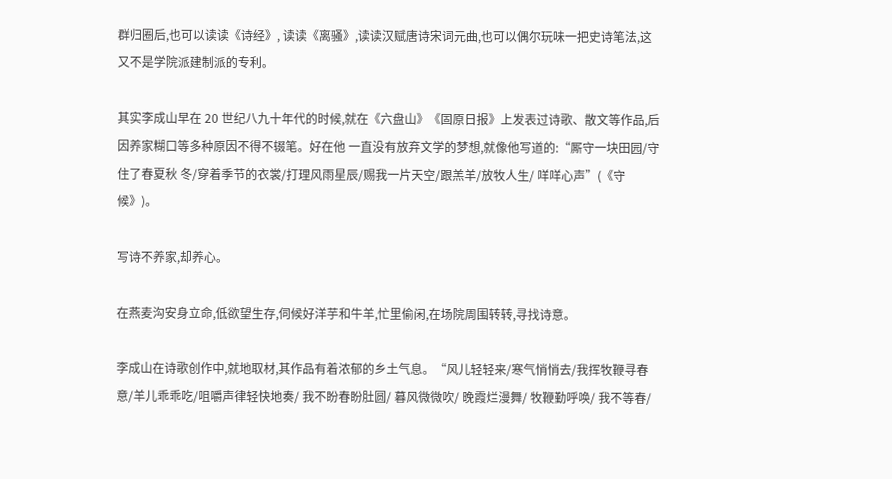群归圈后,也可以读读《诗经》, 读读《离骚》,读读汉赋唐诗宋词元曲,也可以偶尔玩味一把史诗笔法,这 又不是学院派建制派的专利。

其实李成山早在 20 世纪八九十年代的时候,就在《六盘山》《固原日报》上发表过诗歌、散文等作品,后因养家糊口等多种原因不得不辍笔。好在他 一直没有放弃文学的梦想,就像他写道的:“厮守一块田园/守住了春夏秋 冬/穿着季节的衣裳/打理风雨星辰/赐我一片天空/跟羔羊/放牧人生/ 咩咩心声”(《守候》)。

写诗不养家,却养心。

在燕麦沟安身立命,低欲望生存,伺候好洋芋和牛羊,忙里偷闲,在场院周围转转,寻找诗意。

李成山在诗歌创作中,就地取材,其作品有着浓郁的乡土气息。“风儿轻轻来/寒气悄悄去/我挥牧鞭寻春意/羊儿乖乖吃/咀嚼声律轻快地奏/ 我不盼春盼肚圆/ 暮风微微吹/ 晚霞烂漫舞/ 牧鞭勤呼唤/ 我不等春/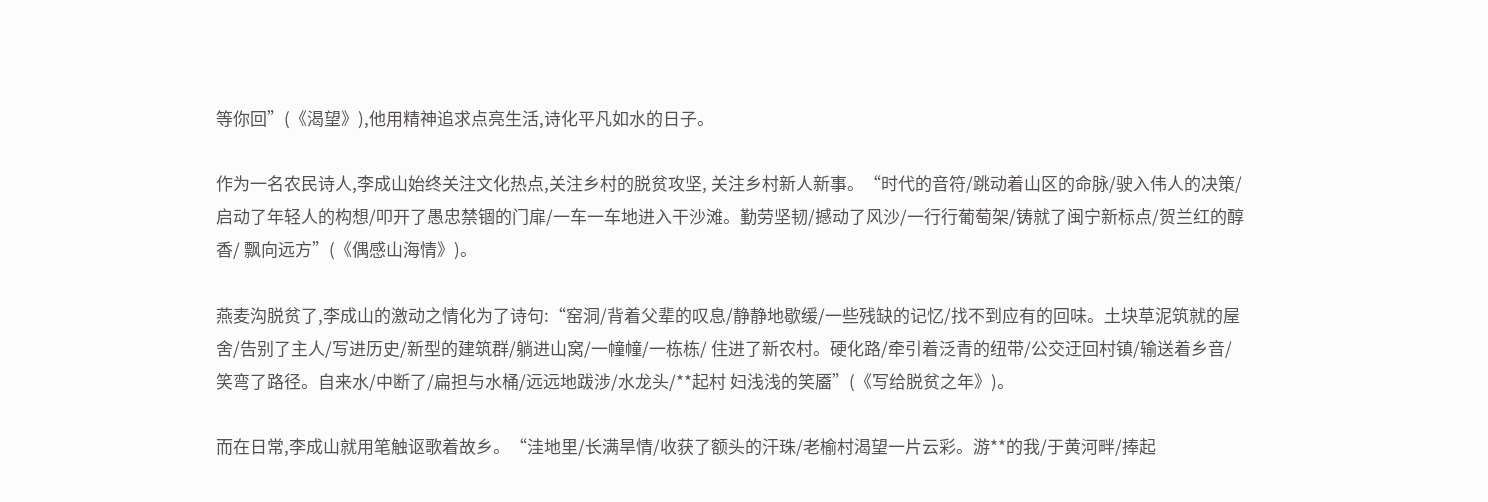等你回”(《渴望》),他用精神追求点亮生活,诗化平凡如水的日子。

作为一名农民诗人,李成山始终关注文化热点,关注乡村的脱贫攻坚, 关注乡村新人新事。“时代的音符/跳动着山区的命脉/驶入伟人的决策/ 启动了年轻人的构想/叩开了愚忠禁锢的门扉/一车一车地进入干沙滩。勤劳坚韧/撼动了风沙/一行行葡萄架/铸就了闽宁新标点/贺兰红的醇香/ 飘向远方”(《偶感山海情》)。

燕麦沟脱贫了,李成山的激动之情化为了诗句:“窑洞/背着父辈的叹息/静静地歇缓/一些残缺的记忆/找不到应有的回味。土块草泥筑就的屋 舍/告别了主人/写进历史/新型的建筑群/躺进山窝/一幢幢/一栋栋/ 住进了新农村。硬化路/牵引着泛青的纽带/公交迂回村镇/输送着乡音/ 笑弯了路径。自来水/中断了/扁担与水桶/远远地跋涉/水龙头/**起村 妇浅浅的笑靥”(《写给脱贫之年》)。

而在日常,李成山就用笔触讴歌着故乡。“洼地里/长满旱情/收获了额头的汗珠/老榆村渴望一片云彩。游**的我/于黄河畔/捧起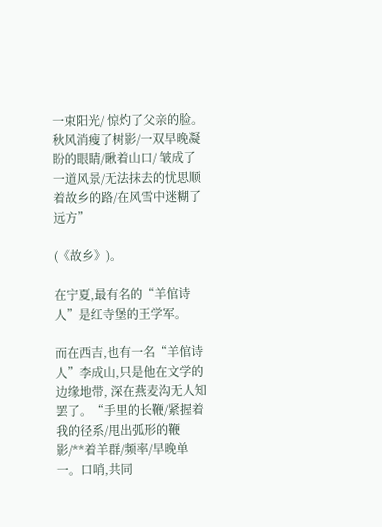一束阳光/ 惊灼了父亲的脸。秋风消瘦了树影/一双早晚凝盼的眼睛/瞅着山口/ 皱成了一道风景/无法抹去的忧思顺着故乡的路/在风雪中迷糊了远方”

(《故乡》)。

在宁夏,最有名的“羊倌诗人”是红寺堡的王学军。

而在西吉,也有一名“羊倌诗人”李成山,只是他在文学的边缘地带, 深在燕麦沟无人知罢了。“手里的长鞭/紧握着我的径系/甩出弧形的鞭 影/**着羊群/频率/早晚单一。口哨,共同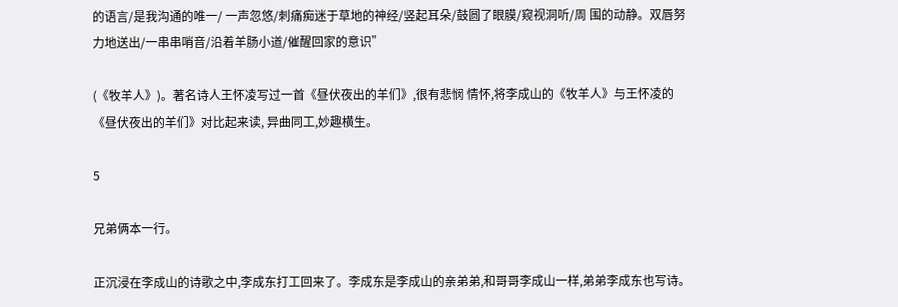的语言/是我沟通的唯一/ 一声忽悠/刺痛痴迷于草地的神经/竖起耳朵/鼓圆了眼膜/窥视洞听/周 围的动静。双唇努力地送出/一串串哨音/沿着羊肠小道/催醒回家的意识”

(《牧羊人》)。著名诗人王怀凌写过一首《昼伏夜出的羊们》,很有悲悯 情怀,将李成山的《牧羊人》与王怀凌的《昼伏夜出的羊们》对比起来读, 异曲同工,妙趣横生。

5

兄弟俩本一行。

正沉浸在李成山的诗歌之中,李成东打工回来了。李成东是李成山的亲弟弟,和哥哥李成山一样,弟弟李成东也写诗。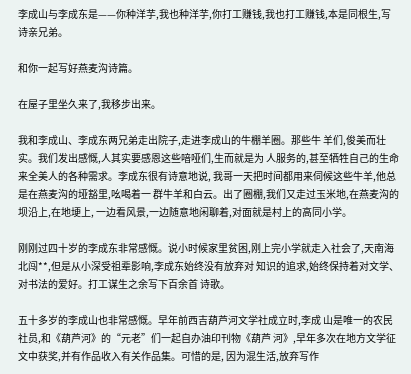李成山与李成东是——你种洋芋,我也种洋芋,你打工赚钱,我也打工赚钱,本是同根生,写诗亲兄弟。

和你一起写好燕麦沟诗篇。

在屋子里坐久来了,我移步出来。

我和李成山、李成东两兄弟走出院子,走进李成山的牛棚羊圈。那些牛 羊们,俊美而壮实。我们发出感慨,人其实要感恩这些喑哑们,生而就是为 人服务的,甚至牺牲自己的生命来全美人的各种需求。李成东很有诗意地说, 我哥一天把时间都用来伺候这些牛羊,他总是在燕麦沟的垭豁里,吆喝着一 群牛羊和白云。出了圈棚,我们又走过玉米地,在燕麦沟的坝沿上,在地埂上, 一边看风景,一边随意地闲聊着,对面就是村上的高同小学。

刚刚过四十岁的李成东非常感慨。说小时候家里贫困,刚上完小学就走入社会了,天南海北闯**,但是从小深受祖辈影响,李成东始终没有放弃对 知识的追求,始终保持着对文学、对书法的爱好。打工谋生之余写下百余首 诗歌。

五十多岁的李成山也非常感慨。早年前西吉葫芦河文学社成立时,李成 山是唯一的农民社员,和《葫芦河》的“元老”们一起自办油印刊物《葫芦 河》,早年多次在地方文学征文中获奖,并有作品收入有关作品集。可惜的是, 因为混生活,放弃写作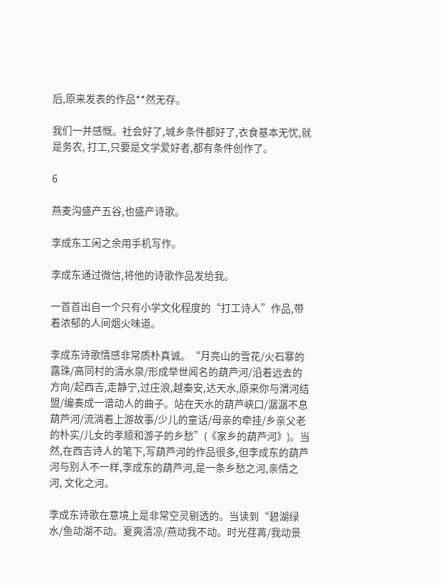后,原来发表的作品**然无存。

我们一并感慨。社会好了,城乡条件都好了,衣食基本无忧,就是务农, 打工,只要是文学爱好者,都有条件创作了。

6

燕麦沟盛产五谷,也盛产诗歌。

李成东工闲之余用手机写作。

李成东通过微信,将他的诗歌作品发给我。

一首首出自一个只有小学文化程度的“打工诗人”作品,带着浓郁的人间烟火味道。

李成东诗歌情感非常质朴真诚。“月亮山的雪花/火石寨的露珠/高同村的清水泉/形成举世闻名的葫芦河/沿着远去的方向/起西吉,走静宁,过庄浪,越秦安,达天水,原来你与渭河结盟/编奏成一谱动人的曲子。站在天水的葫芦峡口/潺潺不息葫芦河/流淌着上游故事/少儿的童话/母亲的牵挂/乡亲父老的朴实/儿女的孝顺和游子的乡愁”(《家乡的葫芦河》)。当然,在西吉诗人的笔下,写葫芦河的作品很多,但李成东的葫芦河与别人不一样,李成东的葫芦河,是一条乡愁之河,亲情之河, 文化之河。

李成东诗歌在意境上是非常空灵剔透的。当读到“碧湖绿水/鱼动湖不动。夏爽清凉/燕动我不动。时光荏苒/我动景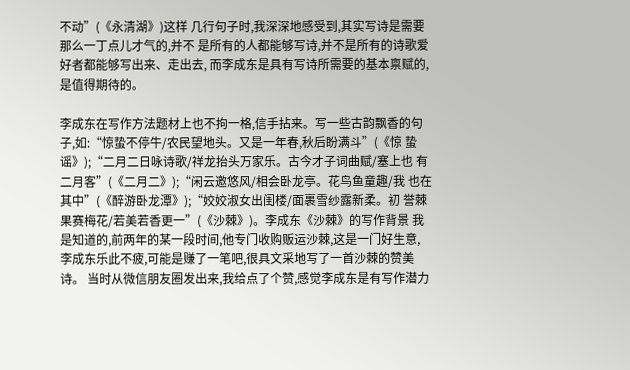不动”(《永清湖》)这样 几行句子时,我深深地感受到,其实写诗是需要那么一丁点儿才气的,并不 是所有的人都能够写诗,并不是所有的诗歌爱好者都能够写出来、走出去, 而李成东是具有写诗所需要的基本禀赋的,是值得期待的。

李成东在写作方法题材上也不拘一格,信手拈来。写一些古韵飘香的句 子,如:“惊蛰不停牛/农民望地头。又是一年春,秋后盼满斗”(《惊 蛰谣》);“二月二日咏诗歌/祥龙抬头万家乐。古今才子词曲赋/塞上也 有二月客”(《二月二》);“闲云邀悠风/相会卧龙亭。花鸟鱼童趣/我 也在其中”(《醉游卧龙潭》);“姣姣淑女出闺楼/面裹雪纱露新柔。初 誉棘果赛梅花/若美若香更一”(《沙棘》)。李成东《沙棘》的写作背景 我是知道的,前两年的某一段时间,他专门收购贩运沙棘,这是一门好生意, 李成东乐此不疲,可能是赚了一笔吧,很具文采地写了一首沙棘的赞美诗。 当时从微信朋友圈发出来,我给点了个赞,感觉李成东是有写作潜力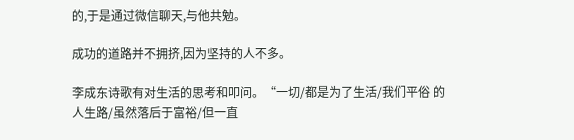的,于是通过微信聊天,与他共勉。

成功的道路并不拥挤,因为坚持的人不多。

李成东诗歌有对生活的思考和叩问。“一切/都是为了生活/我们平俗 的人生路/虽然落后于富裕/但一直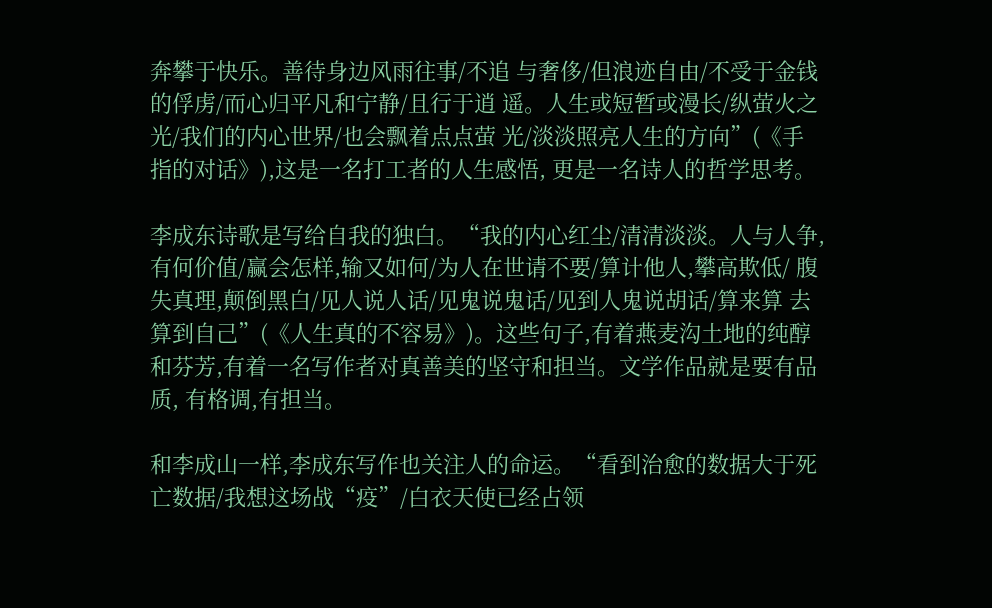奔攀于快乐。善待身边风雨往事/不追 与奢侈/但浪迹自由/不受于金钱的俘虏/而心归平凡和宁静/且行于逍 遥。人生或短暂或漫长/纵萤火之光/我们的内心世界/也会飘着点点萤 光/淡淡照亮人生的方向”(《手指的对话》),这是一名打工者的人生感悟, 更是一名诗人的哲学思考。

李成东诗歌是写给自我的独白。“我的内心红尘/清清淡淡。人与人争, 有何价值/赢会怎样,输又如何/为人在世请不要/算计他人,攀高欺低/ 腹失真理,颠倒黑白/见人说人话/见鬼说鬼话/见到人鬼说胡话/算来算 去算到自己”(《人生真的不容易》)。这些句子,有着燕麦沟土地的纯醇 和芬芳,有着一名写作者对真善美的坚守和担当。文学作品就是要有品质, 有格调,有担当。

和李成山一样,李成东写作也关注人的命运。“看到治愈的数据大于死亡数据/我想这场战“疫”/白衣天使已经占领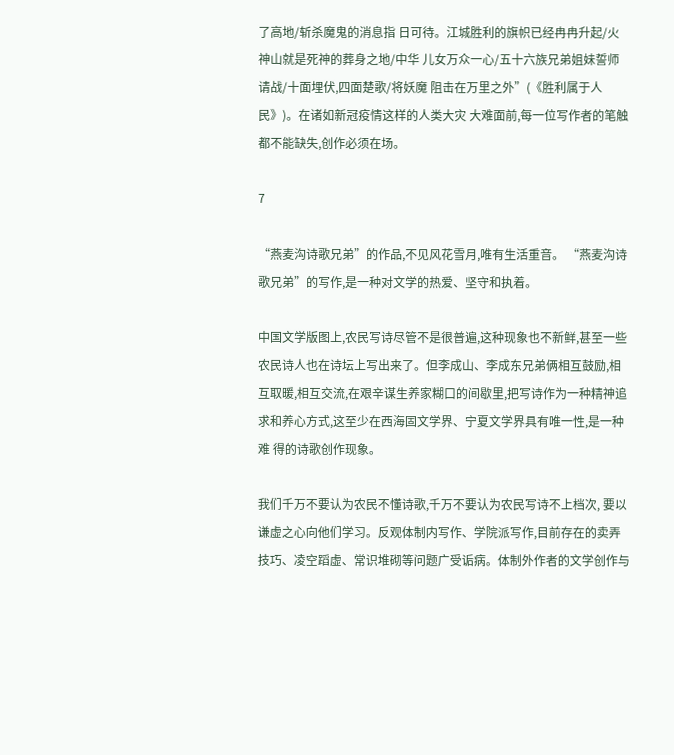了高地/斩杀魔鬼的消息指 日可待。江城胜利的旗帜已经冉冉升起/火神山就是死神的葬身之地/中华 儿女万众一心/五十六族兄弟姐妹誓师请战/十面埋伏,四面楚歌/将妖魔 阻击在万里之外”(《胜利属于人民》)。在诸如新冠疫情这样的人类大灾 大难面前,每一位写作者的笔触都不能缺失,创作必须在场。

7

“燕麦沟诗歌兄弟”的作品,不见风花雪月,唯有生活重音。 “燕麦沟诗歌兄弟”的写作,是一种对文学的热爱、坚守和执着。

中国文学版图上,农民写诗尽管不是很普遍,这种现象也不新鲜,甚至一些农民诗人也在诗坛上写出来了。但李成山、李成东兄弟俩相互鼓励,相 互取暖,相互交流,在艰辛谋生养家糊口的间歇里,把写诗作为一种精神追 求和养心方式,这至少在西海固文学界、宁夏文学界具有唯一性,是一种难 得的诗歌创作现象。

我们千万不要认为农民不懂诗歌,千万不要认为农民写诗不上档次, 要以谦虚之心向他们学习。反观体制内写作、学院派写作,目前存在的卖弄技巧、凌空蹈虚、常识堆砌等问题广受诟病。体制外作者的文学创作与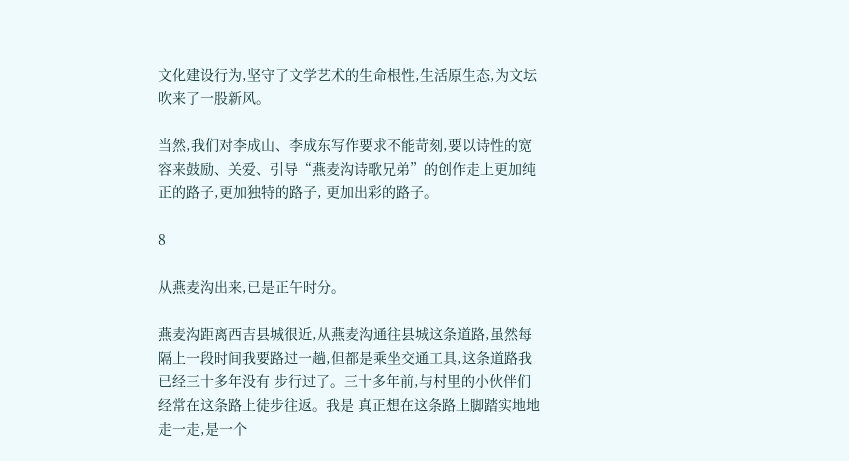文化建设行为,坚守了文学艺术的生命根性,生活原生态,为文坛吹来了一股新风。

当然,我们对李成山、李成东写作要求不能苛刻,要以诗性的宽容来鼓励、关爱、引导“燕麦沟诗歌兄弟”的创作走上更加纯正的路子,更加独特的路子, 更加出彩的路子。

8

从燕麦沟出来,已是正午时分。

燕麦沟距离西吉县城很近,从燕麦沟通往县城这条道路,虽然每隔上一段时间我要路过一趟,但都是乘坐交通工具,这条道路我已经三十多年没有 步行过了。三十多年前,与村里的小伙伴们经常在这条路上徒步往返。我是 真正想在这条路上脚踏实地地走一走,是一个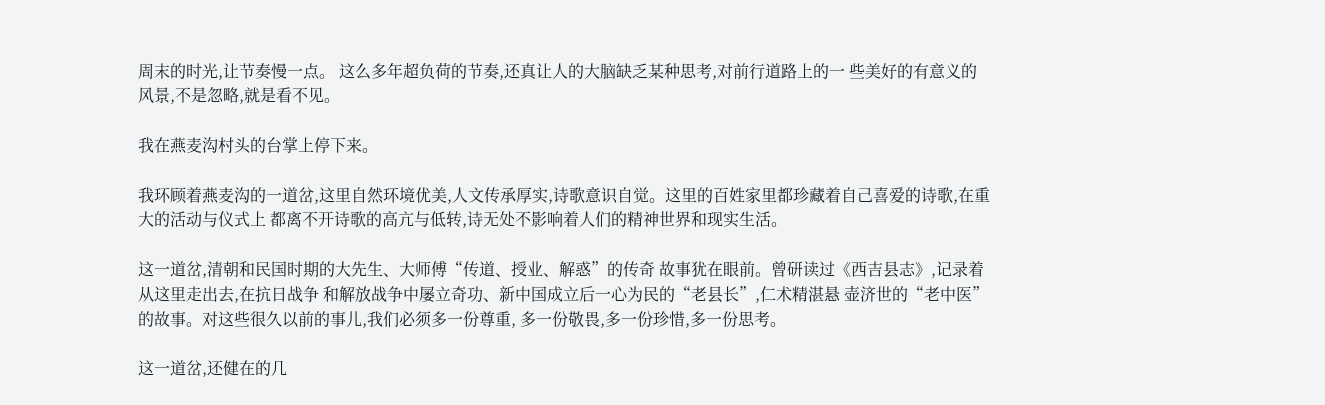周末的时光,让节奏慢一点。 这么多年超负荷的节奏,还真让人的大脑缺乏某种思考,对前行道路上的一 些美好的有意义的风景,不是忽略,就是看不见。

我在燕麦沟村头的台掌上停下来。

我环顾着燕麦沟的一道岔,这里自然环境优美,人文传承厚实,诗歌意识自觉。这里的百姓家里都珍藏着自己喜爱的诗歌,在重大的活动与仪式上 都离不开诗歌的高亢与低转,诗无处不影响着人们的精神世界和现实生活。

这一道岔,清朝和民国时期的大先生、大师傅“传道、授业、解惑”的传奇 故事犹在眼前。曾研读过《西吉县志》,记录着从这里走出去,在抗日战争 和解放战争中屡立奇功、新中国成立后一心为民的“老县长”,仁术精湛悬 壶济世的“老中医”的故事。对这些很久以前的事儿,我们必须多一份尊重, 多一份敬畏,多一份珍惜,多一份思考。

这一道岔,还健在的几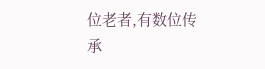位老者,有数位传承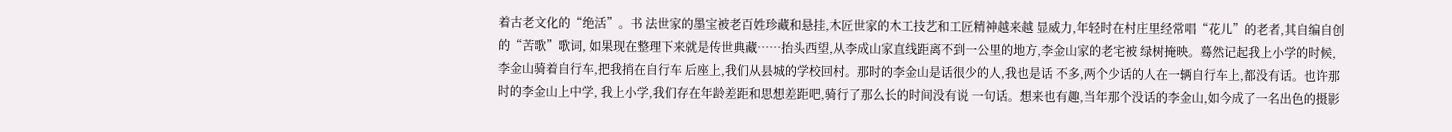着古老文化的“绝活”。书 法世家的墨宝被老百姓珍藏和悬挂,木匠世家的木工技艺和工匠精神越来越 显威力,年轻时在村庄里经常唱“花儿”的老者,其自编自创的“苦歌”歌词, 如果现在整理下来就是传世典藏……抬头西望,从李成山家直线距离不到一公里的地方,李金山家的老宅被 绿树掩映。蓦然记起我上小学的时候,李金山骑着自行车,把我捎在自行车 后座上,我们从县城的学校回村。那时的李金山是话很少的人,我也是话 不多,两个少话的人在一辆自行车上,都没有话。也许那时的李金山上中学, 我上小学,我们存在年龄差距和思想差距吧,骑行了那么长的时间没有说 一句话。想来也有趣,当年那个没话的李金山,如今成了一名出色的摄影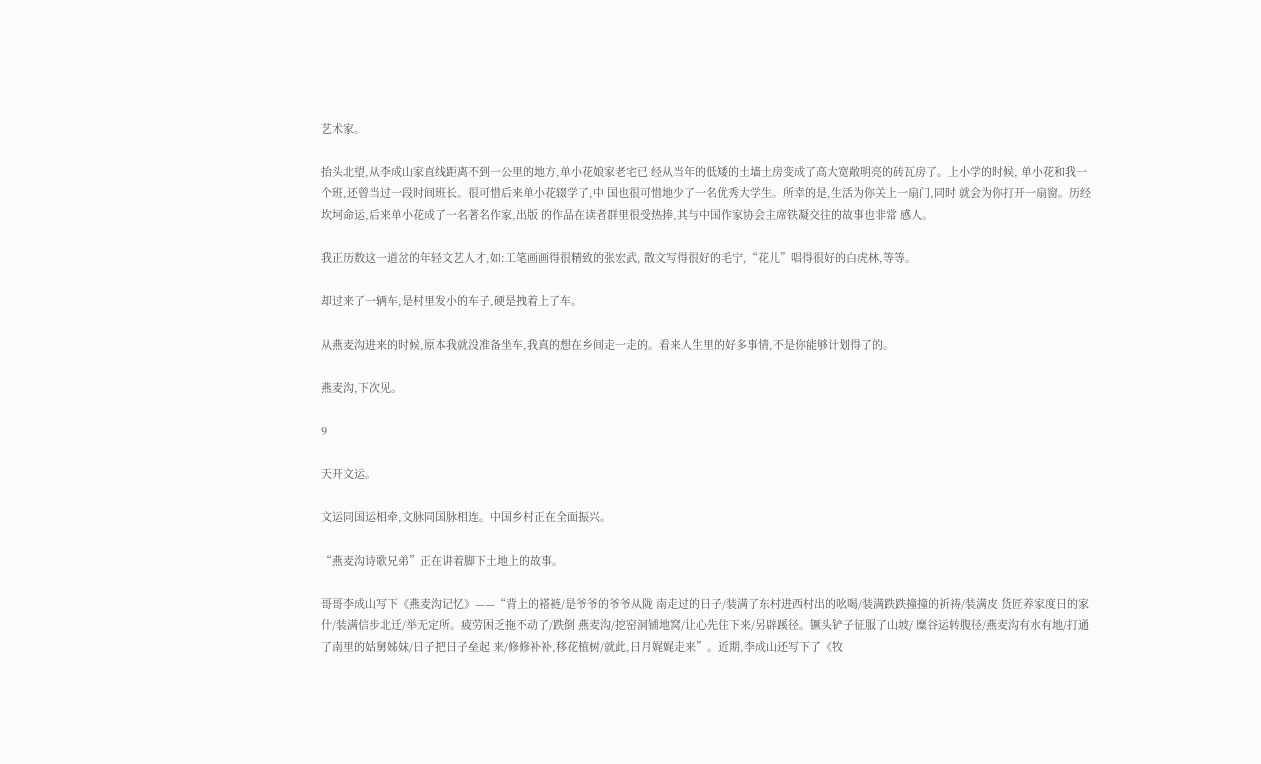艺术家。

抬头北望,从李成山家直线距离不到一公里的地方,单小花娘家老宅已 经从当年的低矮的土墙土房变成了高大宽敞明亮的砖瓦房了。上小学的时候, 单小花和我一个班,还曾当过一段时间班长。很可惜后来单小花辍学了,中 国也很可惜地少了一名优秀大学生。所幸的是,生活为你关上一扇门,同时 就会为你打开一扇窗。历经坎坷命运,后来单小花成了一名著名作家,出版 的作品在读者群里很受热捧,其与中国作家协会主席铁凝交往的故事也非常 感人。

我正历数这一道岔的年轻文艺人才,如:工笔画画得很精致的张宏武, 散文写得很好的毛宁,“花儿”唱得很好的白虎林,等等。

却过来了一辆车,是村里发小的车子,硬是拽着上了车。

从燕麦沟进来的时候,原本我就没准备坐车,我真的想在乡间走一走的。看来人生里的好多事情,不是你能够计划得了的。

燕麦沟,下次见。

9

天开文运。

文运同国运相牵,文脉同国脉相连。中国乡村正在全面振兴。

“燕麦沟诗歌兄弟”正在讲着脚下土地上的故事。

哥哥李成山写下《燕麦沟记忆》——“背上的褡裢/是爷爷的爷爷从陇 南走过的日子/装满了东村进西村出的吆喝/装满跌跌撞撞的祈祷/装满皮 货匠养家度日的家什/装满信步北迁/举无定所。疲劳困乏拖不动了/跌倒 燕麦沟/挖窑洞铺地窝/让心先住下来/另辟蹊径。镢头铲子征服了山坡/ 糜谷运转腹径/燕麦沟有水有地/打通了南里的姑舅姊妹/日子把日子垒起 来/修修补补,移花植树/就此,日月娓娓走来”。近期,李成山还写下了《牧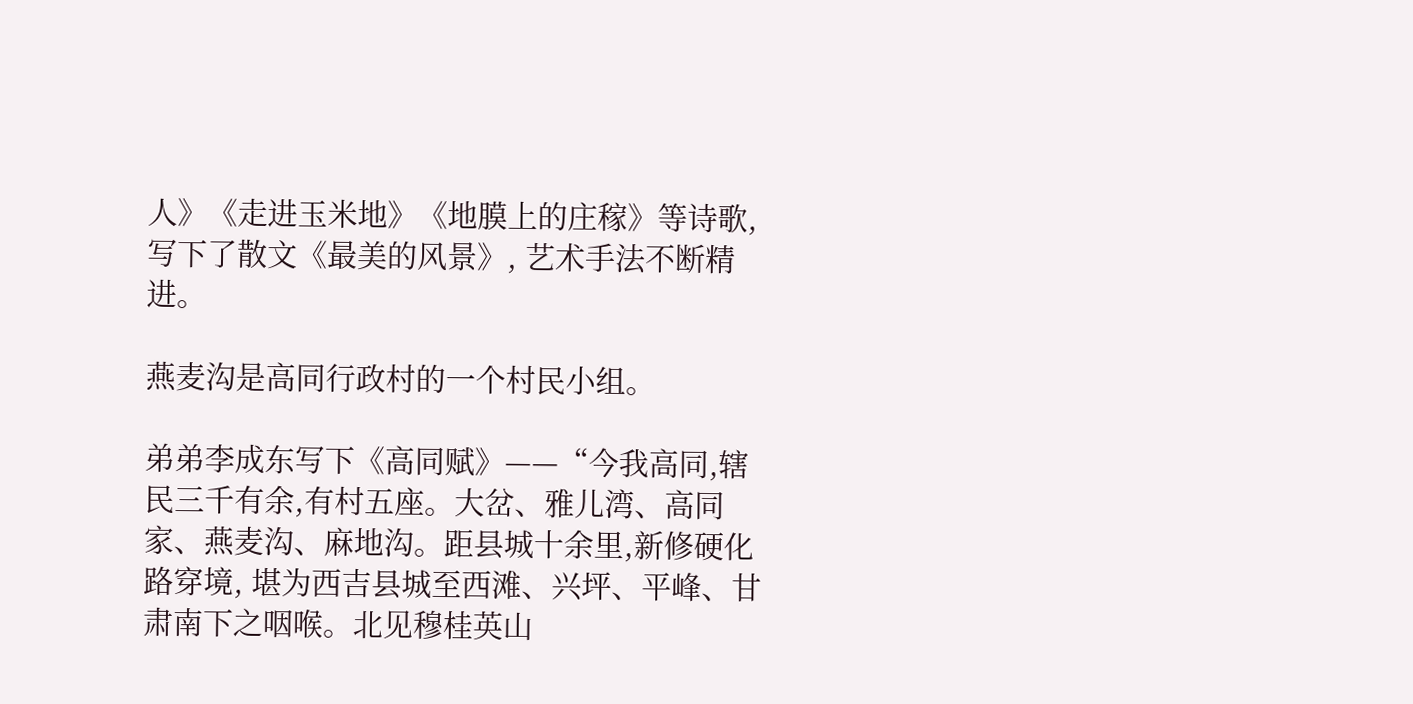人》《走进玉米地》《地膜上的庄稼》等诗歌,写下了散文《最美的风景》, 艺术手法不断精进。

燕麦沟是高同行政村的一个村民小组。

弟弟李成东写下《高同赋》——“今我高同,辖民三千有余,有村五座。大岔、雅儿湾、高同家、燕麦沟、麻地沟。距县城十余里,新修硬化路穿境, 堪为西吉县城至西滩、兴坪、平峰、甘肃南下之咽喉。北见穆桂英山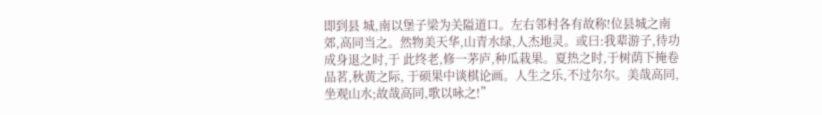即到县 城,南以堡子梁为关隘道口。左右邻村各有故称!位县城之南郊,高同当之。然物美天华,山青水绿,人杰地灵。或曰:我辈游子,待功成身退之时,于 此终老,修一茅庐,种瓜栽果。夏热之时,于树荫下掩卷品茗,秋黄之际, 于硕果中谈棋论画。人生之乐,不过尔尔。美哉高同,坐观山水;故哉高同,歌以咏之!”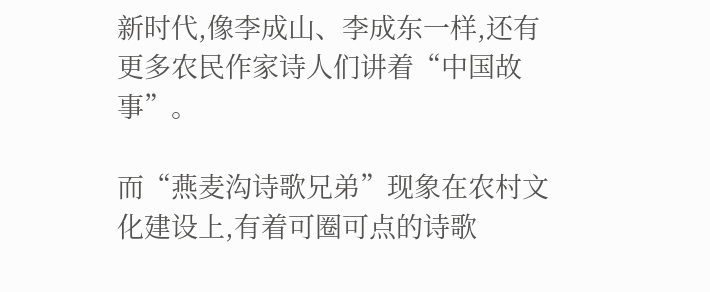新时代,像李成山、李成东一样,还有更多农民作家诗人们讲着“中国故事”。

而“燕麦沟诗歌兄弟”现象在农村文化建设上,有着可圈可点的诗歌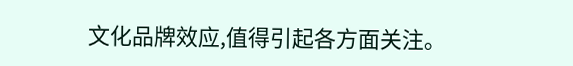文化品牌效应,值得引起各方面关注。